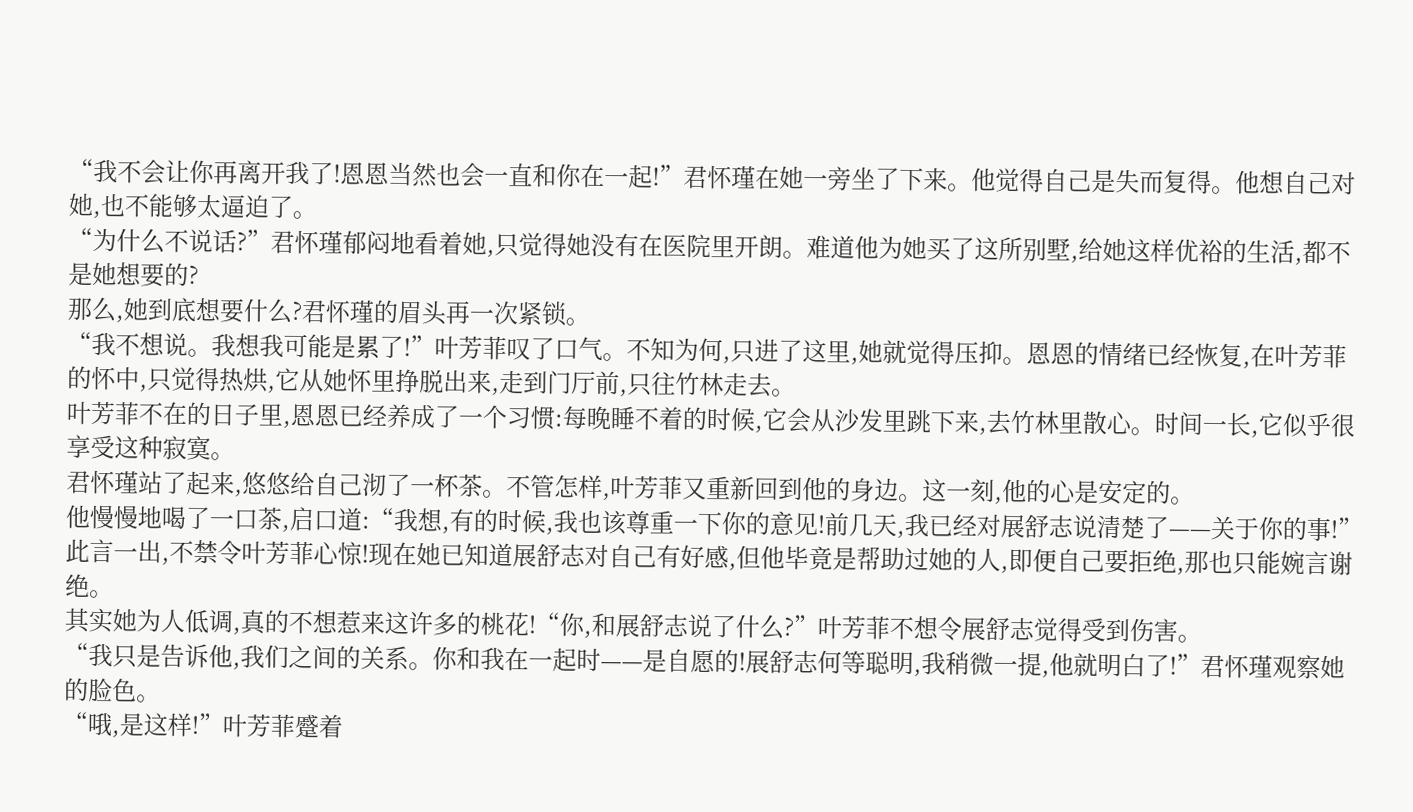“我不会让你再离开我了!恩恩当然也会一直和你在一起!”君怀瑾在她一旁坐了下来。他觉得自己是失而复得。他想自己对她,也不能够太逼迫了。
“为什么不说话?”君怀瑾郁闷地看着她,只觉得她没有在医院里开朗。难道他为她买了这所别墅,给她这样优裕的生活,都不是她想要的?
那么,她到底想要什么?君怀瑾的眉头再一次紧锁。
“我不想说。我想我可能是累了!”叶芳菲叹了口气。不知为何,只进了这里,她就觉得压抑。恩恩的情绪已经恢复,在叶芳菲的怀中,只觉得热烘,它从她怀里挣脱出来,走到门厅前,只往竹林走去。
叶芳菲不在的日子里,恩恩已经养成了一个习惯:每晚睡不着的时候,它会从沙发里跳下来,去竹林里散心。时间一长,它似乎很享受这种寂寞。
君怀瑾站了起来,悠悠给自己沏了一杯茶。不管怎样,叶芳菲又重新回到他的身边。这一刻,他的心是安定的。
他慢慢地喝了一口茶,启口道:“我想,有的时候,我也该尊重一下你的意见!前几天,我已经对展舒志说清楚了——关于你的事!”
此言一出,不禁令叶芳菲心惊!现在她已知道展舒志对自己有好感,但他毕竟是帮助过她的人,即便自己要拒绝,那也只能婉言谢绝。
其实她为人低调,真的不想惹来这许多的桃花!“你,和展舒志说了什么?”叶芳菲不想令展舒志觉得受到伤害。
“我只是告诉他,我们之间的关系。你和我在一起时——是自愿的!展舒志何等聪明,我稍微一提,他就明白了!”君怀瑾观察她的脸色。
“哦,是这样!”叶芳菲蹙着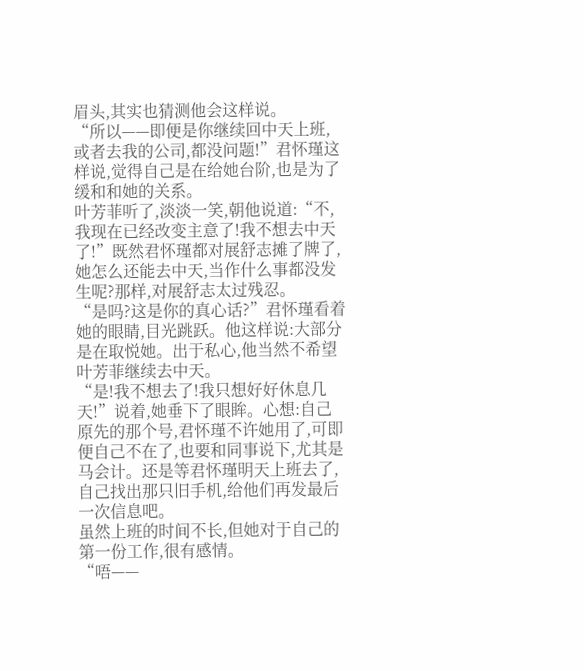眉头,其实也猜测他会这样说。
“所以——即便是你继续回中天上班,或者去我的公司,都没问题!”君怀瑾这样说,觉得自己是在给她台阶,也是为了缓和和她的关系。
叶芳菲听了,淡淡一笑,朝他说道:“不,我现在已经改变主意了!我不想去中天了!”既然君怀瑾都对展舒志摊了牌了,她怎么还能去中天,当作什么事都没发生呢?那样,对展舒志太过残忍。
“是吗?这是你的真心话?”君怀瑾看着她的眼睛,目光跳跃。他这样说:大部分是在取悦她。出于私心,他当然不希望叶芳菲继续去中天。
“是!我不想去了!我只想好好休息几天!”说着,她垂下了眼眸。心想:自己原先的那个号,君怀瑾不许她用了,可即便自己不在了,也要和同事说下,尤其是马会计。还是等君怀瑾明天上班去了,自己找出那只旧手机,给他们再发最后一次信息吧。
虽然上班的时间不长,但她对于自己的第一份工作,很有感情。
“唔——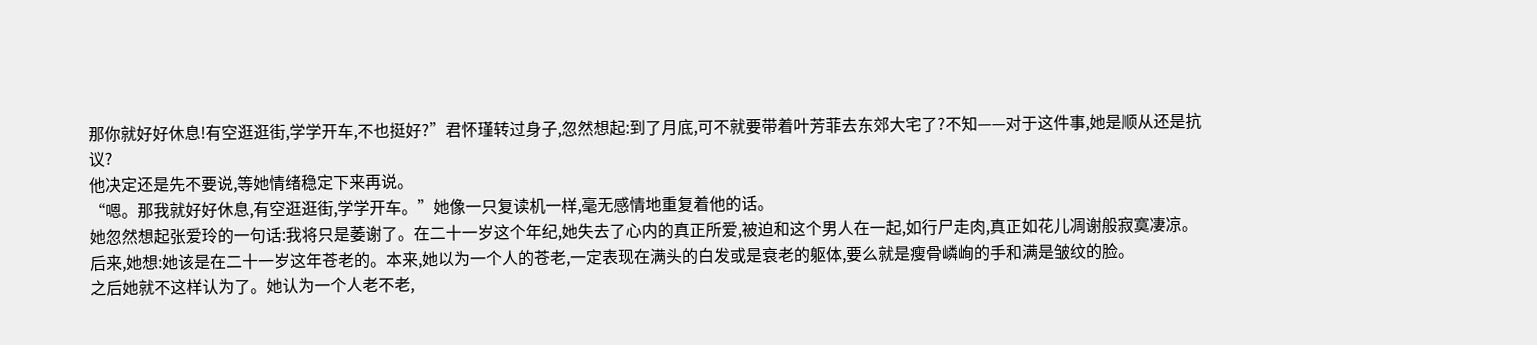那你就好好休息!有空逛逛街,学学开车,不也挺好?”君怀瑾转过身子,忽然想起:到了月底,可不就要带着叶芳菲去东郊大宅了?不知——对于这件事,她是顺从还是抗议?
他决定还是先不要说,等她情绪稳定下来再说。
“嗯。那我就好好休息,有空逛逛街,学学开车。”她像一只复读机一样,毫无感情地重复着他的话。
她忽然想起张爱玲的一句话:我将只是萎谢了。在二十一岁这个年纪,她失去了心内的真正所爱,被迫和这个男人在一起,如行尸走肉,真正如花儿凋谢般寂寞凄凉。
后来,她想:她该是在二十一岁这年苍老的。本来,她以为一个人的苍老,一定表现在满头的白发或是衰老的躯体,要么就是瘦骨嶙峋的手和满是皱纹的脸。
之后她就不这样认为了。她认为一个人老不老,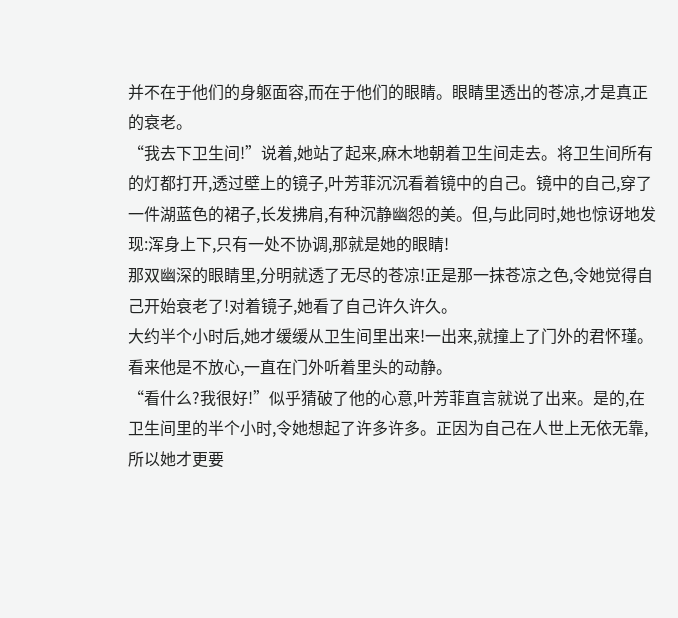并不在于他们的身躯面容,而在于他们的眼睛。眼睛里透出的苍凉,才是真正的衰老。
“我去下卫生间!”说着,她站了起来,麻木地朝着卫生间走去。将卫生间所有的灯都打开,透过壁上的镜子,叶芳菲沉沉看着镜中的自己。镜中的自己,穿了一件湖蓝色的裙子,长发拂肩,有种沉静幽怨的美。但,与此同时,她也惊讶地发现:浑身上下,只有一处不协调,那就是她的眼睛!
那双幽深的眼睛里,分明就透了无尽的苍凉!正是那一抹苍凉之色,令她觉得自己开始衰老了!对着镜子,她看了自己许久许久。
大约半个小时后,她才缓缓从卫生间里出来!一出来,就撞上了门外的君怀瑾。看来他是不放心,一直在门外听着里头的动静。
“看什么?我很好!”似乎猜破了他的心意,叶芳菲直言就说了出来。是的,在卫生间里的半个小时,令她想起了许多许多。正因为自己在人世上无依无靠,所以她才更要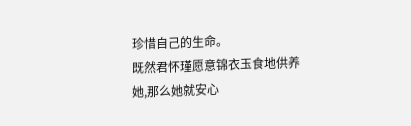珍惜自己的生命。
既然君怀瑾愿意锦衣玉食地供养她,那么她就安心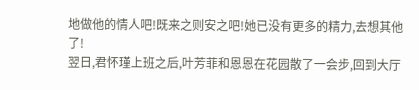地做他的情人吧!既来之则安之吧!她已没有更多的精力,去想其他了!
翌日,君怀瑾上班之后,叶芳菲和恩恩在花园散了一会步,回到大厅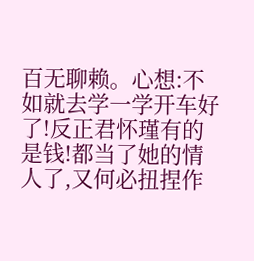百无聊赖。心想:不如就去学一学开车好了!反正君怀瑾有的是钱!都当了她的情人了,又何必扭捏作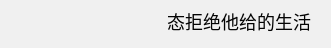态拒绝他给的生活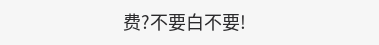费?不要白不要!